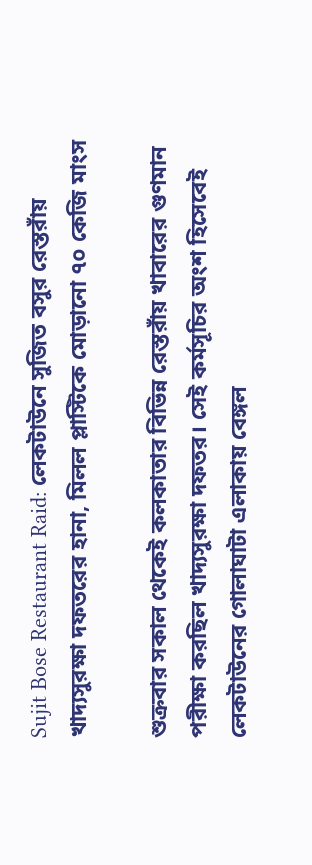Sujit Bose Restaurant Raid: লেকটাউনে সুজিত বসুর রেস্তরাঁয় খাদ্যসুরক্ষা দফতরের হানা, মিলল প্লাস্টিকে মোড়ানো ৭০ কেজি মাংস

শুক্রবার সকাল থেকেই কলকাতার বিভিন্ন রেস্তরাঁয় খাবারের গুণমান পরীক্ষা করছিল খাদ্যসুরক্ষা দফতর। সেই কর্মসূচির অংশ হিসেবেই লেকটাউনের গোলাঘাটা এলাকায় বেঙ্গল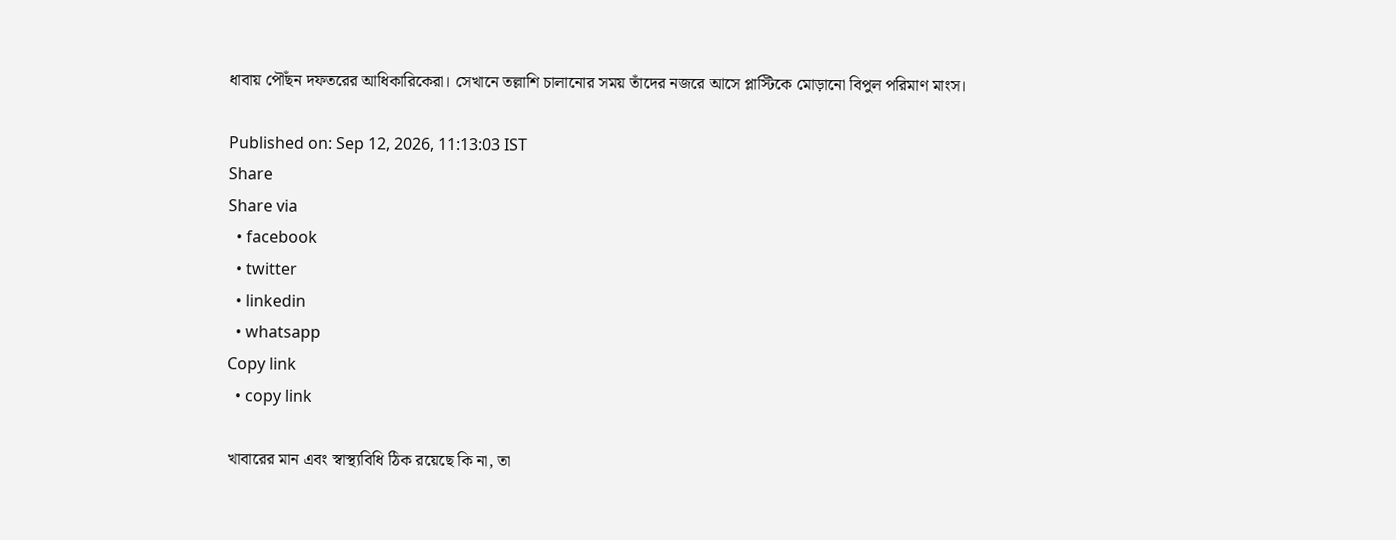ধাবায় পৌঁছন দফতরের আধিকারিকেরা। সেখানে তল্লাশি চালানোর সময় তাঁদের নজরে আসে প্লাস্টিকে মোড়ানো বিপুল পরিমাণ মাংস।

Published on: Sep 12, 2026, 11:13:03 IST
Share
Share via
  • facebook
  • twitter
  • linkedin
  • whatsapp
Copy link
  • copy link

খাবারের মান এবং স্বাস্থ্যবিধি ঠিক রয়েছে কি না, তা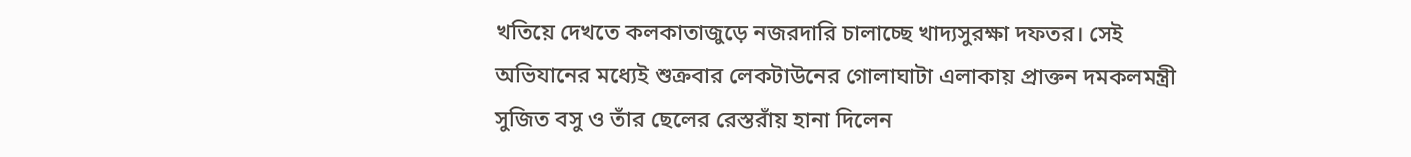খতিয়ে দেখতে কলকাতাজুড়ে নজরদারি চালাচ্ছে খাদ্যসুরক্ষা দফতর। সেই অভিযানের মধ্যেই শুক্রবার লেকটাউনের গোলাঘাটা এলাকায় প্রাক্তন দমকলমন্ত্রী সুজিত বসু ও তাঁর ছেলের রেস্তরাঁয় হানা দিলেন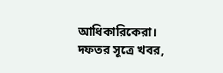আধিকারিকেরা। দফতর সূত্রে খবর,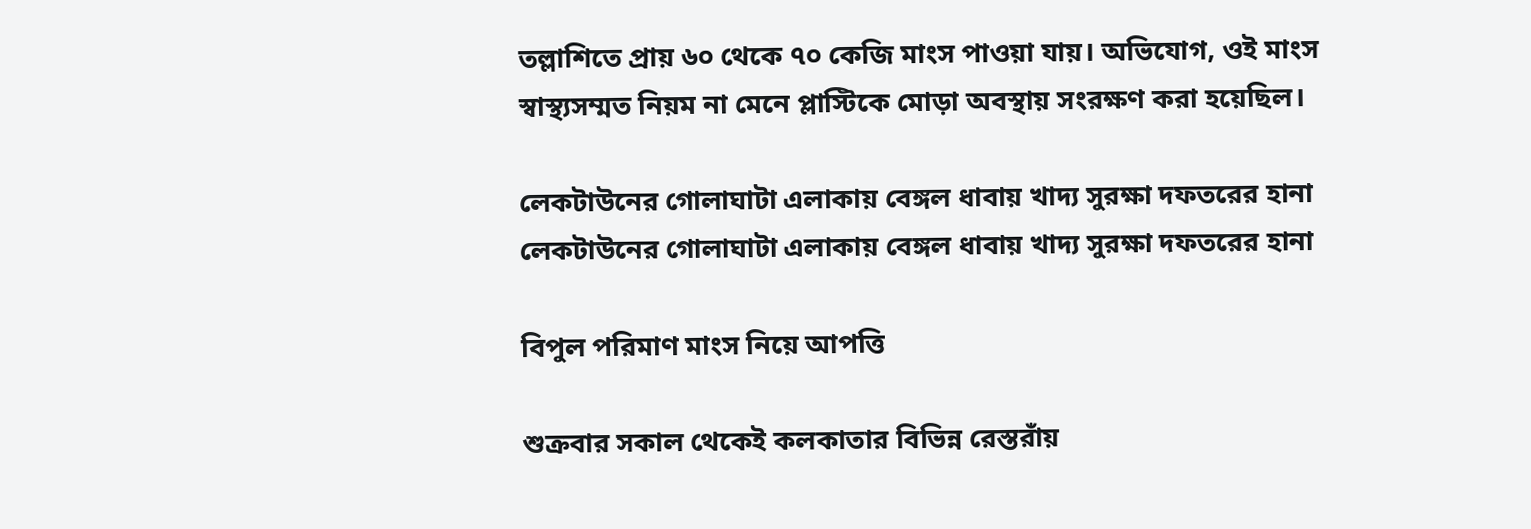তল্লাশিতে প্রায় ৬০ থেকে ৭০ কেজি মাংস পাওয়া যায়। অভিযোগ, ওই মাংস স্বাস্থ্যসম্মত নিয়ম না মেনে প্লাস্টিকে মোড়া অবস্থায় সংরক্ষণ করা হয়েছিল।

লেকটাউনের গোলাঘাটা এলাকায় বেঙ্গল ধাবায় খাদ্য সুরক্ষা দফতরের হানা
লেকটাউনের গোলাঘাটা এলাকায় বেঙ্গল ধাবায় খাদ্য সুরক্ষা দফতরের হানা

বিপুল পরিমাণ মাংস নিয়ে আপত্তি

শুক্রবার সকাল থেকেই কলকাতার বিভিন্ন রেস্তরাঁয়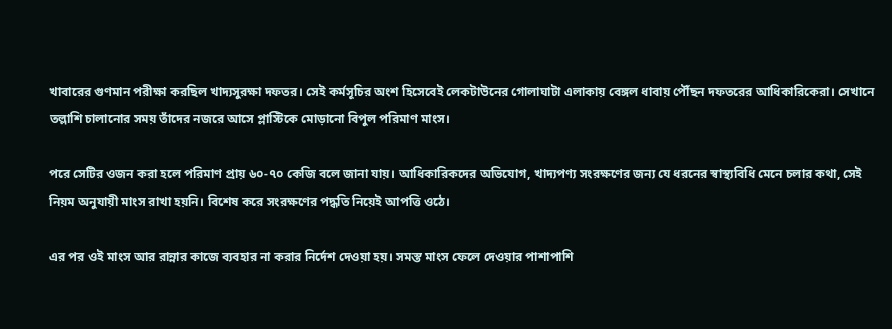খাবারের গুণমান পরীক্ষা করছিল খাদ্যসুরক্ষা দফতর। সেই কর্মসূচির অংশ হিসেবেই লেকটাউনের গোলাঘাটা এলাকায় বেঙ্গল ধাবায় পৌঁছন দফতরের আধিকারিকেরা। সেখানে তল্লাশি চালানোর সময় তাঁদের নজরে আসে প্লাস্টিকে মোড়ানো বিপুল পরিমাণ মাংস।

পরে সেটির ওজন করা হলে পরিমাণ প্রায় ৬০-৭০ কেজি বলে জানা যায়। আধিকারিকদের অভিযোগ, খাদ্যপণ্য সংরক্ষণের জন্য যে ধরনের স্বাস্থ্যবিধি মেনে চলার কথা, সেই নিয়ম অনুযায়ী মাংস রাখা হয়নি। বিশেষ করে সংরক্ষণের পদ্ধতি নিয়েই আপত্তি ওঠে।

এর পর ওই মাংস আর রান্নার কাজে ব্যবহার না করার নির্দেশ দেওয়া হয়। সমস্ত মাংস ফেলে দেওয়ার পাশাপাশি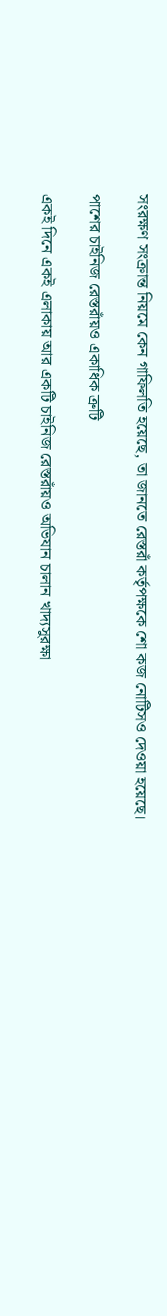সংরক্ষণ সংক্রান্ত নিয়মে কেন গাফিলতি হয়েছে, তা জানতে রেস্তরাঁ কর্তৃপক্ষকে শো কজ নোটিসও দেওয়া হয়েছে।

পাশের চাইনিজ রেস্তরাঁয়ও একাধিক ত্রুটি

একই দিনে একই এলাকায় আর একটি চাইনিজ রেস্তরাঁয়ও অভিযান চালান খাদ্যসুরক্ষা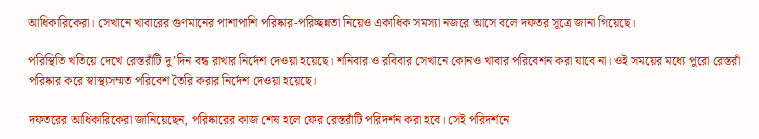আধিকারিকেরা। সেখানে খাবারের গুণমানের পাশাপাশি পরিষ্কার-পরিচ্ছন্নতা নিয়েও একাধিক সমস্যা নজরে আসে বলে দফতর সূত্রে জানা গিয়েছে।

পরিস্থিতি খতিয়ে দেখে রেস্তরাঁটি দু’দিন বন্ধ রাখার নির্দেশ দেওয়া হয়েছে। শনিবার ও রবিবার সেখানে কোনও খাবার পরিবেশন করা যাবে না। ওই সময়ের মধ্যে পুরো রেস্তরাঁ পরিষ্কার করে স্বাস্থ্যসম্মত পরিবেশ তৈরি করার নির্দেশ দেওয়া হয়েছে।

দফতরের আধিকারিকেরা জানিয়েছেন, পরিষ্কারের কাজ শেষ হলে ফের রেস্তরাঁটি পরিদর্শন করা হবে। সেই পরিদর্শনে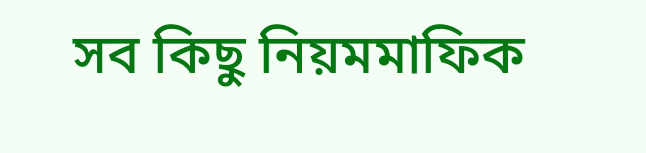সব কিছু নিয়মমাফিক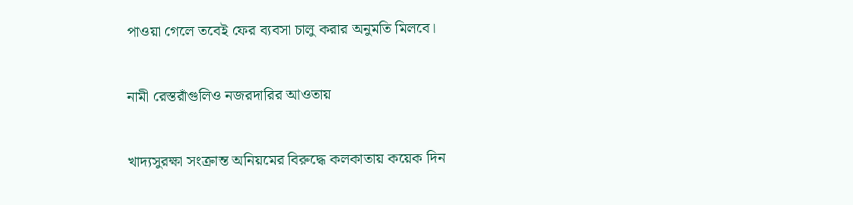পাওয়া গেলে তবেই ফের ব্যবসা চালু করার অনুমতি মিলবে।

নামী রেস্তরাঁগুলিও নজরদারির আওতায়

খাদ্যসুরক্ষা সংক্রান্ত অনিয়মের বিরুদ্ধে কলকাতায় কয়েক দিন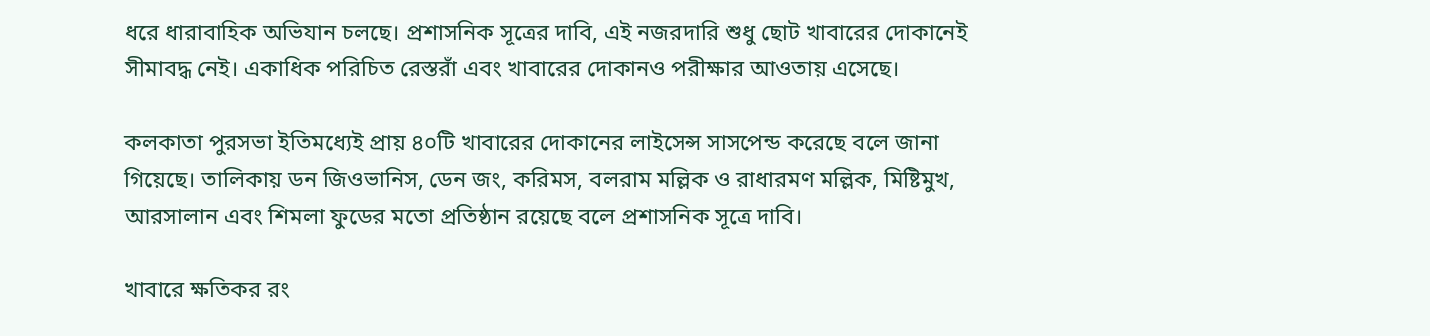ধরে ধারাবাহিক অভিযান চলছে। প্রশাসনিক সূত্রের দাবি, এই নজরদারি শুধু ছোট খাবারের দোকানেই সীমাবদ্ধ নেই। একাধিক পরিচিত রেস্তরাঁ এবং খাবারের দোকানও পরীক্ষার আওতায় এসেছে।

কলকাতা পুরসভা ইতিমধ্যেই প্রায় ৪০টি খাবারের দোকানের লাইসেন্স সাসপেন্ড করেছে বলে জানা গিয়েছে। তালিকায় ডন জিওভানিস, ডেন জং, করিমস, বলরাম মল্লিক ও রাধারমণ মল্লিক, মিষ্টিমুখ, আরসালান এবং শিমলা ফুডের মতো প্রতিষ্ঠান রয়েছে বলে প্রশাসনিক সূত্রে দাবি।

খাবারে ক্ষতিকর রং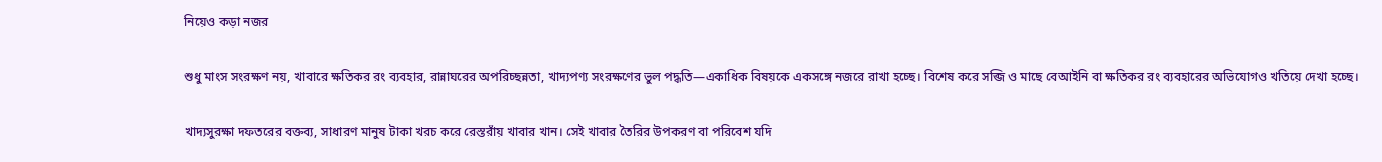নিয়েও কড়া নজর

শুধু মাংস সংরক্ষণ নয়, খাবারে ক্ষতিকর রং ব্যবহার, রান্নাঘরের অপরিচ্ছন্নতা, খাদ্যপণ্য সংরক্ষণের ভুল পদ্ধতি—একাধিক বিষয়কে একসঙ্গে নজরে রাখা হচ্ছে। বিশেষ করে সব্জি ও মাছে বেআইনি বা ক্ষতিকর রং ব্যবহারের অভিযোগও খতিয়ে দেখা হচ্ছে।

খাদ্যসুরক্ষা দফতরের বক্তব্য, সাধারণ মানুষ টাকা খরচ করে রেস্তরাঁয় খাবার খান। সেই খাবার তৈরির উপকরণ বা পরিবেশ যদি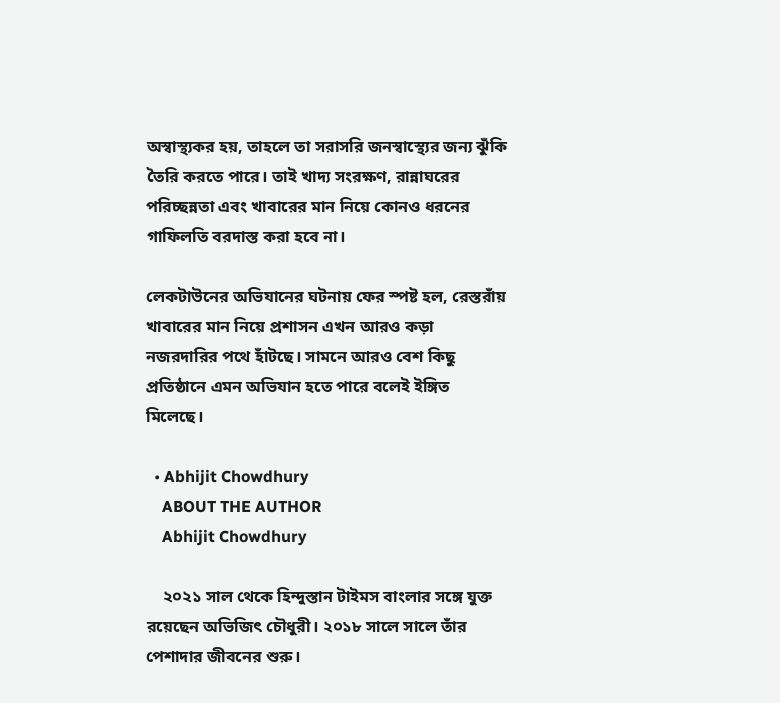অস্বাস্থ্যকর হয়, তাহলে তা সরাসরি জনস্বাস্থ্যের জন্য ঝুঁকি তৈরি করতে পারে। তাই খাদ্য সংরক্ষণ, রান্নাঘরের পরিচ্ছন্নতা এবং খাবারের মান নিয়ে কোনও ধরনের গাফিলতি বরদাস্ত করা হবে না।

লেকটাউনের অভিযানের ঘটনায় ফের স্পষ্ট হল, রেস্তরাঁয় খাবারের মান নিয়ে প্রশাসন এখন আরও কড়া নজরদারির পথে হাঁটছে। সামনে আরও বেশ কিছু প্রতিষ্ঠানে এমন অভিযান হতে পারে বলেই ইঙ্গিত মিলেছে।

  • Abhijit Chowdhury
    ABOUT THE AUTHOR
    Abhijit Chowdhury

    ২০২১ সাল থেকে হিন্দুস্তান টাইমস বাংলার সঙ্গে যুক্ত রয়েছেন অভিজিৎ চৌধুরী। ২০১৮ সালে সালে তাঁর পেশাদার জীবনের শুরু।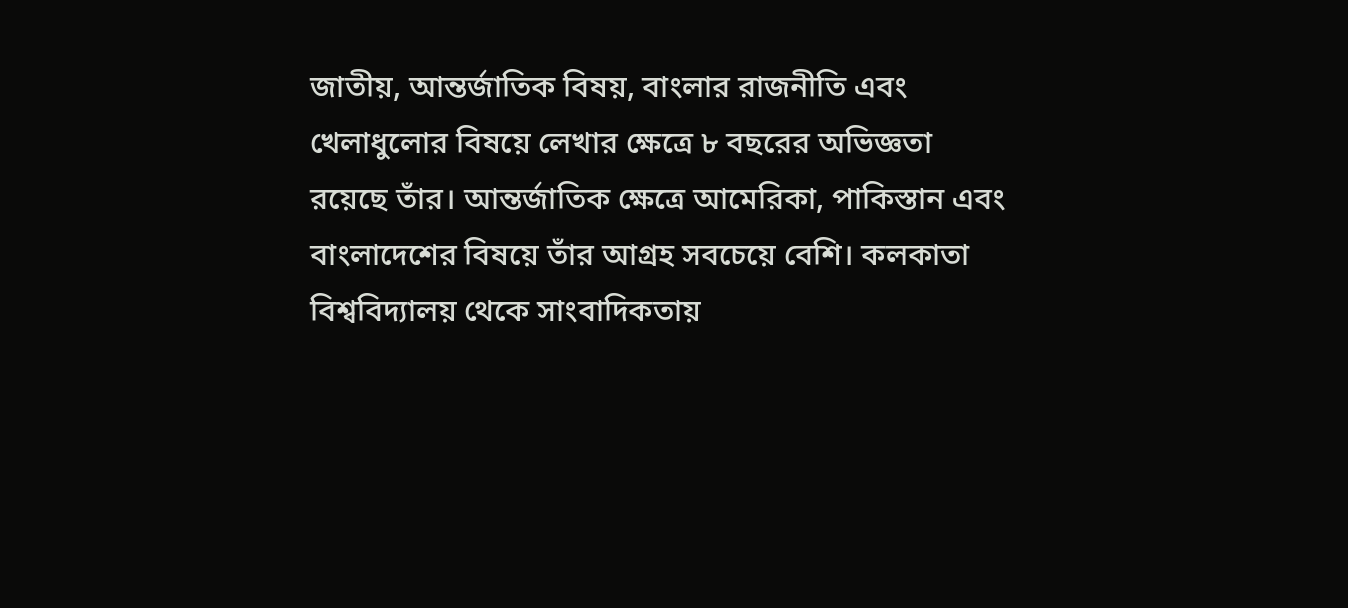জাতীয়, আন্তর্জাতিক বিষয়, বাংলার রাজনীতি এবং খেলাধুলোর বিষয়ে লেখার ক্ষেত্রে ৮ বছরের অভিজ্ঞতা রয়েছে তাঁর। আন্তর্জাতিক ক্ষেত্রে আমেরিকা, পাকিস্তান এবং বাংলাদেশের বিষয়ে তাঁর আগ্রহ সবচেয়ে বেশি। কলকাতা বিশ্ববিদ্যালয় থেকে সাংবাদিকতায়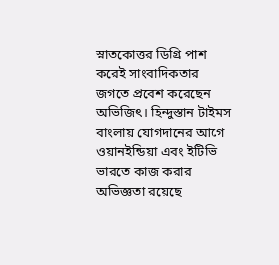স্নাতকোত্তর ডিগ্রি পাশ করেই সাংবাদিকতার জগতে প্রবেশ করেছেন অভিজিৎ। হিন্দুস্তান টাইমস বাংলায় যোগদানের আগে ওয়ানইন্ডিয়া এবং ইটিভি ভারতে কাজ করার অভিজ্ঞতা রয়েছে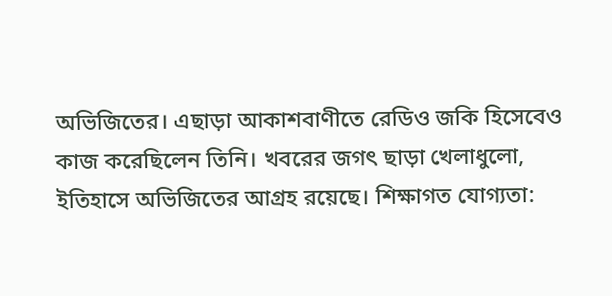অভিজিতের। এছাড়া আকাশবাণীতে রেডিও জকি হিসেবেও কাজ করেছিলেন তিনি। খবরের জগৎ ছাড়া খেলাধুলো, ইতিহাসে অভিজিতের আগ্রহ রয়েছে। শিক্ষাগত যোগ্যতা: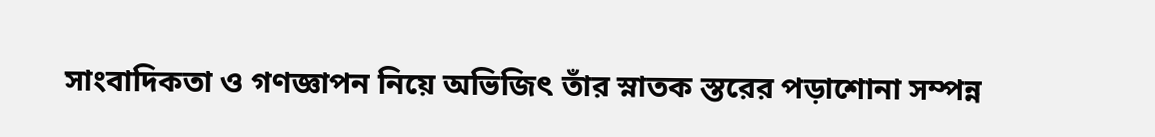সাংবাদিকতা ও গণজ্ঞাপন নিয়ে অভিজিৎ তাঁর স্নাতক স্তরের পড়াশোনা সম্পন্ন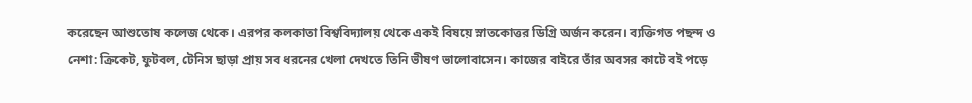করেছেন আশুতোষ কলেজ থেকে। এরপর কলকাতা বিশ্ববিদ্যালয় থেকে একই বিষয়ে স্নাতকোত্তর ডিগ্রি অর্জন করেন। ব্যক্তিগত পছন্দ ও নেশা: ক্রিকেট, ফুটবল, টেনিস ছাড়া প্রায় সব ধরনের খেলা দেখতে তিনি ভীষণ ভালোবাসেন। কাজের বাইরে তাঁর অবসর কাটে বই পড়ে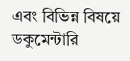এবং বিভিন্ন বিষয়ে ডকুমেন্টারি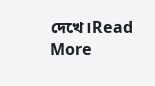দেখে।Read More